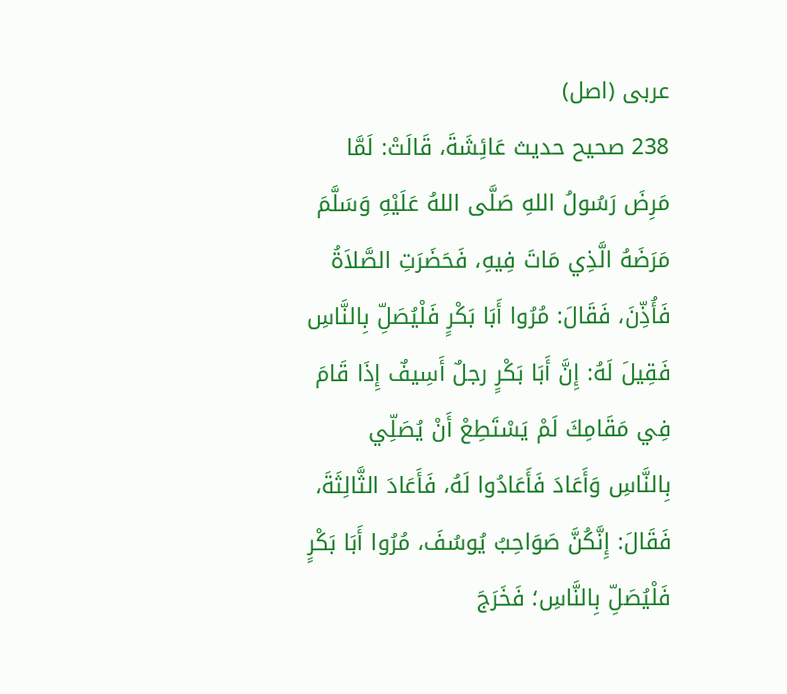عربی (اصل)
238 صحيح حديث عَائِشَةَ، قَالَتْ: لَمَّا مَرِضَ رَسُولُ اللهِ صَلَّى اللهُ عَلَيْهِ وَسَلَّمَ مَرَضَهُ الَّذِي مَاتَ فِيهِ، فَحَضَرَتِ الصَّلاَةُ فَأُذِّنَ، فَقَالَ: مُرُوا أَبَا بَكْرٍ فَلْيُصَلِّ بِالنَّاسِ فَقِيلَ لَهُ: إِنَّ أَبَا بَكْرٍ رجلٌ أَسِيفٌ إِذَا قَامَ فِي مَقَامِكَ لَمْ يَسْتَطِعْ أَنْ يُصَلِّي بِالنَّاسِ وَأَعَادَ فَأَعَادُوا لَهُ، فَأَعَادَ الثَّالِثَةَ، فَقَالَ: إِنَّكُنَّ صَوَاحِبُ يُوسُفَ، مُرُوا أَبَا بَكْرٍ فَلْيُصَلِّ بِالنَّاسِ؛ فَخَرَجَ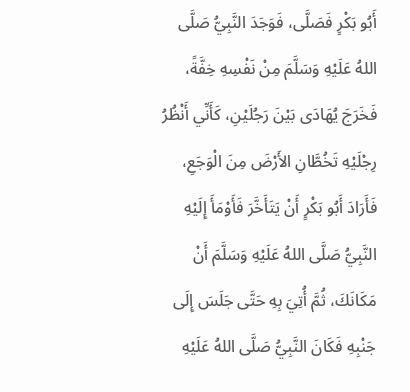أَبُو بَكْرٍ فَصَلَّى، فَوَجَدَ النَّبِيُّ صَلَّى اللهُ عَلَيْهِ وَسَلَّمَ مِنْ نَفْسِهِ خِفَّةً، فَخَرَجَ يُهَادَى بَيْنَ رَجُلَيْنِ، كَأَنِّي أَنْظُرُ رِجْلَيْهِ تَخُطَّانِ الأَرْضَ مِنَ الْوَجَعِ، فَأَرَادَ أَبُو بَكْرٍ أَنْ يَتَأَخَّرَ فَأَوْمَأَ إِلَيْهِ النَّبِيُّ صَلَّى اللهُ عَلَيْهِ وَسَلَّمَ أَنْ مَكَانَكَ، ثُمَّ أُتِيَ بِهِ حَتَّى جَلَسَ إِلَى جَنْبِهِ فَكَانَ النَّبِيُّ صَلَّى اللهُ عَلَيْهِ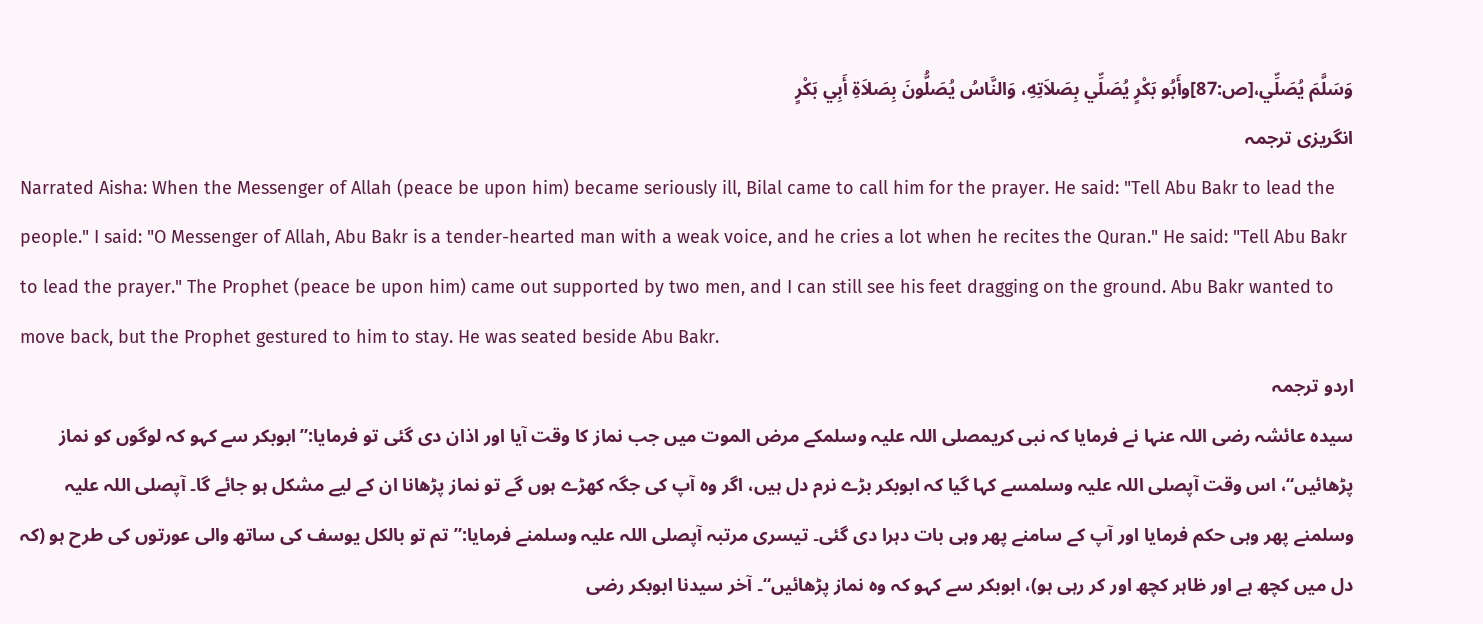وَسَلَّمَ يُصَلِّي،[ص:87]وأَبُو بَكْرٍ يُصَلِّي بِصَلاَتِهِ، وَالنَّاسُ يُصَلُّونَ بِصَلاَةِ أَبِي بَكْرٍ
انگریزی ترجمہ
Narrated Aisha: When the Messenger of Allah (peace be upon him) became seriously ill, Bilal came to call him for the prayer. He said: "Tell Abu Bakr to lead the people." I said: "O Messenger of Allah, Abu Bakr is a tender-hearted man with a weak voice, and he cries a lot when he recites the Quran." He said: "Tell Abu Bakr to lead the prayer." The Prophet (peace be upon him) came out supported by two men, and I can still see his feet dragging on the ground. Abu Bakr wanted to move back, but the Prophet gestured to him to stay. He was seated beside Abu Bakr.
اردو ترجمہ
سیدہ عائشہ رضی اللہ عنہا نے فرمایا کہ نبی کریمصلی اللہ علیہ وسلمکے مرض الموت میں جب نماز کا وقت آیا اور اذان دی گئی تو فرمایا:”ابوبکر سے کہو کہ لوگوں کو نماز پڑھائیں“، اس وقت آپصلی اللہ علیہ وسلمسے کہا گیا کہ ابوبکر بڑے نرم دل ہیں، اگر وہ آپ کی جگہ کھڑے ہوں گے تو نماز پڑھانا ان کے لیے مشکل ہو جائے گا۔ آپصلی اللہ علیہ وسلمنے پھر وہی حکم فرمایا اور آپ کے سامنے پھر وہی بات دہرا دی گئی۔ تیسری مرتبہ آپصلی اللہ علیہ وسلمنے فرمایا:”تم تو بالکل یوسف کی ساتھ والی عورتوں کی طرح ہو (کہ دل میں کچھ ہے اور ظاہر کچھ اور کر رہی ہو)، ابوبکر سے کہو کہ وہ نماز پڑھائیں“۔ آخر سیدنا ابوبکر رضی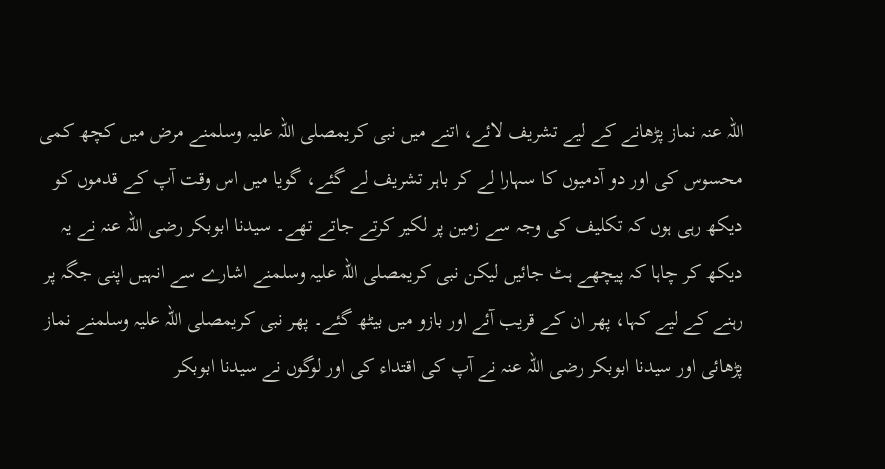اللہ عنہ نماز پڑھانے کے لیے تشریف لائے، اتنے میں نبی کریمصلی اللہ علیہ وسلمنے مرض میں کچھ کمی محسوس کی اور دو آدمیوں کا سہارا لے کر باہر تشریف لے گئے، گویا میں اس وقت آپ کے قدموں کو دیکھ رہی ہوں کہ تکلیف کی وجہ سے زمین پر لکیر کرتے جاتے تھے۔ سیدنا ابوبکر رضی اللہ عنہ نے یہ دیکھ کر چاہا کہ پیچھے ہٹ جائیں لیکن نبی کریمصلی اللہ علیہ وسلمنے اشارے سے انہیں اپنی جگہ پر رہنے کے لیے کہا، پھر ان کے قریب آئے اور بازو میں بیٹھ گئے۔ پھر نبی کریمصلی اللہ علیہ وسلمنے نماز پڑھائی اور سیدنا ابوبکر رضی اللہ عنہ نے آپ کی اقتداء کی اور لوگوں نے سیدنا ابوبکر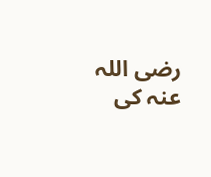رضی اللہ عنہ کی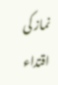نماز کی اقتداء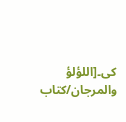کی۔[اللؤلؤ والمرجان/كتاب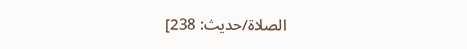الصلاة/حدیث: 238]